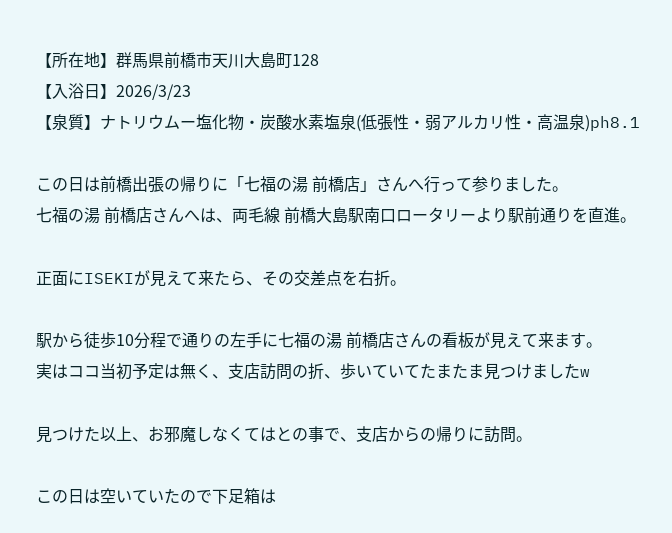【所在地】群馬県前橋市天川大島町128
【入浴日】2026/3/23
【泉質】ナトリウムー塩化物・炭酸水素塩泉(低張性・弱アルカリ性・高温泉)ph8.1

この日は前橋出張の帰りに「七福の湯 前橋店」さんへ行って参りました。
七福の湯 前橋店さんへは、両毛線 前橋大島駅南口ロータリーより駅前通りを直進。

正面にISEKIが見えて来たら、その交差点を右折。

駅から徒歩10分程で通りの左手に七福の湯 前橋店さんの看板が見えて来ます。
実はココ当初予定は無く、支店訪問の折、歩いていてたまたま見つけましたw

見つけた以上、お邪魔しなくてはとの事で、支店からの帰りに訪問。

この日は空いていたので下足箱は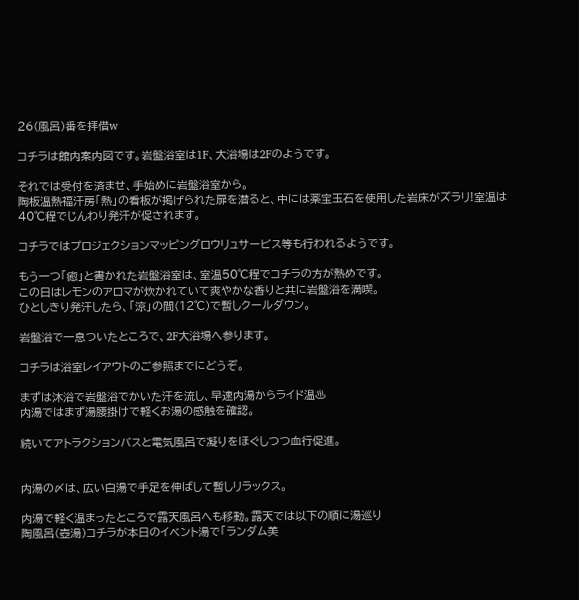26(風呂)番を拝借w

コチラは館内案内図です。岩盤浴室は1F、大浴場は2Fのようです。

それでは受付を済ませ、手始めに岩盤浴室から。
陶板温熱福汗房「熱」の看板が掲げられた扉を潜ると、中には薬宝玉石を使用した岩床がズラリ!室温は40℃程でじんわり発汗が促されます。

コチラではプロジェクションマッピングロウリュサービス等も行われるようです。

もう一つ「癒」と書かれた岩盤浴室は、室温50℃程でコチラの方が熱めです。
この日はレモンのアロマが炊かれていて爽やかな香りと共に岩盤浴を満喫。
ひとしきり発汗したら、「涼」の間(12℃)で暫しクールダウン。

岩盤浴で一息ついたところで、2F大浴場へ参ります。

コチラは浴室レイアウトのご参照までにどうぞ。

まずは沐浴で岩盤浴でかいた汗を流し、早速内湯からライド温♨
内湯ではまず湯腰掛けで軽くお湯の感触を確認。

続いてアトラクションバスと電気風呂で凝りをほぐしつつ血行促進。


内湯の〆は、広い白湯で手足を伸ばして暫しリラックス。

内湯で軽く温まったところで露天風呂へも移動。露天では以下の順に湯巡り
陶風呂(壺湯)コチラが本日のイベント湯で「ランダム美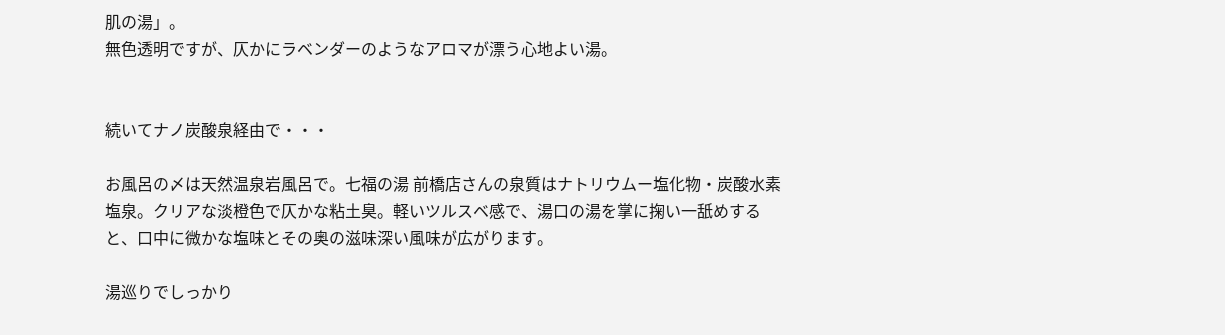肌の湯」。
無色透明ですが、仄かにラベンダーのようなアロマが漂う心地よい湯。


続いてナノ炭酸泉経由で・・・

お風呂の〆は天然温泉岩風呂で。七福の湯 前橋店さんの泉質はナトリウムー塩化物・炭酸水素塩泉。クリアな淡橙色で仄かな粘土臭。軽いツルスベ感で、湯口の湯を掌に掬い一舐めすると、口中に微かな塩味とその奥の滋味深い風味が広がります。

湯巡りでしっかり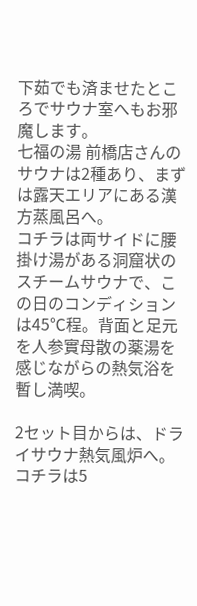下茹でも済ませたところでサウナ室へもお邪魔します。
七福の湯 前橋店さんのサウナは2種あり、まずは露天エリアにある漢方蒸風呂へ。
コチラは両サイドに腰掛け湯がある洞窟状のスチームサウナで、この日のコンディションは45℃程。背面と足元を人参實母散の薬湯を感じながらの熱気浴を暫し満喫。

2セット目からは、ドライサウナ熱気風炉へ。コチラは5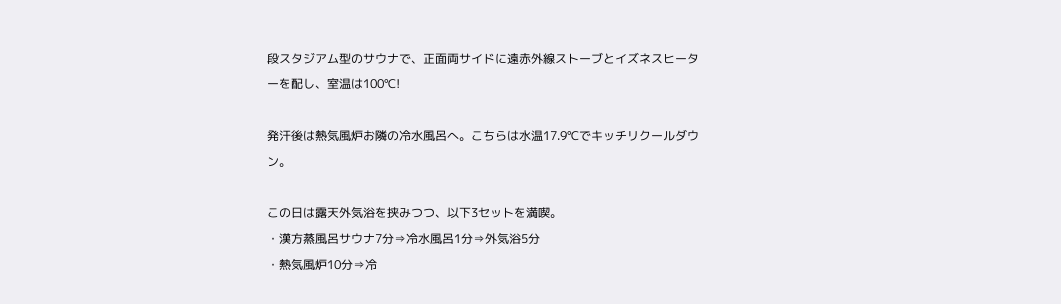段スタジアム型のサウナで、正面両サイドに遠赤外線ストーブとイズネスヒーターを配し、室温は100℃!

発汗後は熱気風炉お隣の冷水風呂へ。こちらは水温17.9℃でキッチリクールダウン。

この日は露天外気浴を挟みつつ、以下3セットを満喫。
・漢方蒸風呂サウナ7分⇒冷水風呂1分⇒外気浴5分
・熱気風炉10分⇒冷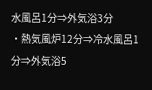水風呂1分⇒外気浴3分
・熱気風炉12分⇒冷水風呂1分⇒外気浴5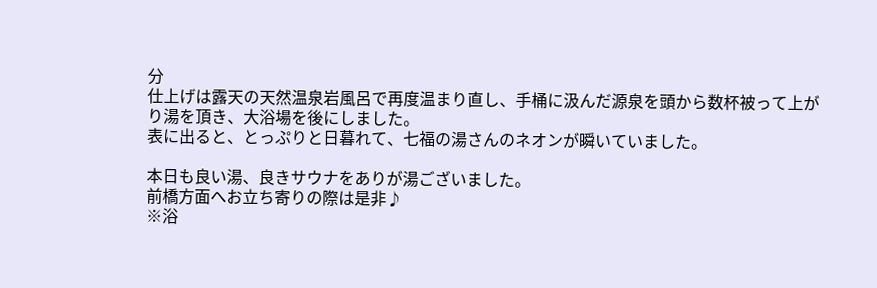分
仕上げは露天の天然温泉岩風呂で再度温まり直し、手桶に汲んだ源泉を頭から数杯被って上がり湯を頂き、大浴場を後にしました。
表に出ると、とっぷりと日暮れて、七福の湯さんのネオンが瞬いていました。

本日も良い湯、良きサウナをありが湯ございました。
前橋方面へお立ち寄りの際は是非♪
※浴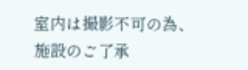室内は撮影不可の為、施設のご了承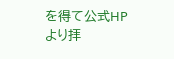を得て公式HPより拝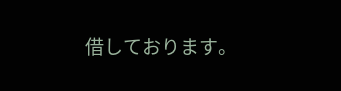借しております。